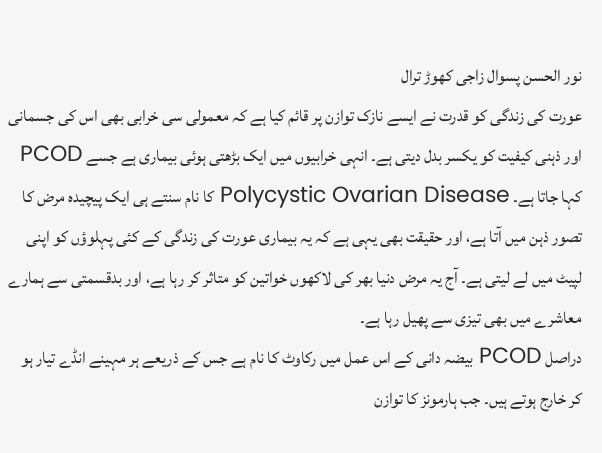نور الحسن پسوال زاجی کھوڑ ترال
عورت کی زندگی کو قدرت نے ایسے نازک توازن پر قائم کیا ہے کہ معمولی سی خرابی بھی اس کی جسمانی اور ذہنی کیفیت کو یکسر بدل دیتی ہے۔ انہی خرابیوں میں ایک بڑھتی ہوئی بیماری ہے جسے PCOD کہا جاتا ہے۔ Polycystic Ovarian Disease کا نام سنتے ہی ایک پیچیدہ مرض کا تصور ذہن میں آتا ہے، اور حقیقت بھی یہی ہے کہ یہ بیماری عورت کی زندگی کے کئی پہلوؤں کو اپنی لپیٹ میں لے لیتی ہے۔ آج یہ مرض دنیا بھر کی لاکھوں خواتین کو متاثر کر رہا ہے، اور بدقسمتی سے ہمارے معاشرے میں بھی تیزی سے پھیل رہا ہے۔
دراصل PCOD بیضہ دانی کے اس عمل میں رکاوٹ کا نام ہے جس کے ذریعے ہر مہینے انڈے تیار ہو کر خارج ہوتے ہیں۔ جب ہارمونز کا توازن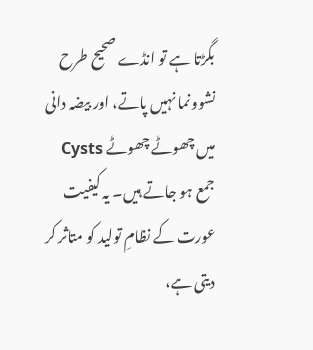بگڑتا ہے تو انڈے صحیح طرح نشوونما نہیں پاتے، اور بیضہ دانی میں چھوٹے چھوٹے Cysts جمع ہو جاتے ہیں۔ یہ کیفیت عورت کے نظامِ تولید کو متاثر کر دیتی ہے،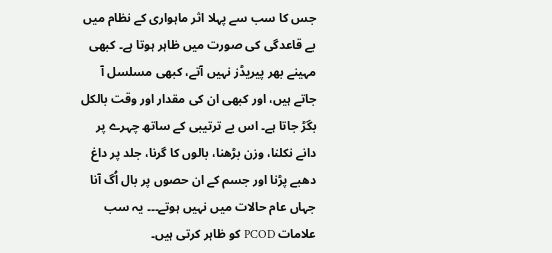جس کا سب سے پہلا اثر ماہواری کے نظام میں بے قاعدگی کی صورت میں ظاہر ہوتا ہے۔ کبھی مہینے بھر پیریڈز نہیں آتے، کبھی مسلسل آ جاتے ہیں، اور کبھی ان کی مقدار اور وقت بالکل بگڑ جاتا ہے۔ اس بے ترتیبی کے ساتھ چہرے پر دانے نکلنا، وزن بڑھنا، بالوں کا گرنا، جلد پر داغ دھبے پڑنا اور جسم کے ان حصوں پر بال اُگ آنا جہاں عام حالات میں نہیں ہوتے۔۔۔ یہ سب علامات PCOD کو ظاہر کرتی ہیں۔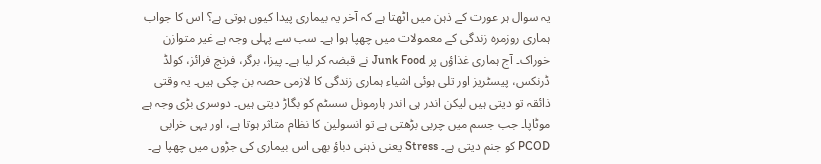یہ سوال ہر عورت کے ذہن میں اٹھتا ہے کہ آخر یہ بیماری پیدا کیوں ہوتی ہے؟ اس کا جواب ہماری روزمرہ زندگی کے معمولات میں چھپا ہوا ہے۔ سب سے پہلی وجہ ہے غیر متوازن خوراک۔ آج ہماری غذاؤں پر Junk Food نے قبضہ کر لیا ہے۔ پیزا، برگر، فرنچ فرائز، کولڈ ڈرنکس، پیسٹریز اور تلی ہوئی اشیاء ہماری زندگی کا لازمی حصہ بن چکی ہیں۔ یہ وقتی ذائقہ تو دیتی ہیں لیکن اندر ہی اندر ہارمونل سسٹم کو بگاڑ دیتی ہیں۔ دوسری بڑی وجہ ہے موٹاپا۔ جب جسم میں چربی بڑھتی ہے تو انسولین کا نظام متاثر ہوتا ہے، اور یہی خرابی PCOD کو جنم دیتی ہے۔ Stress یعنی ذہنی دباؤ بھی اس بیماری کی جڑوں میں چھپا ہے۔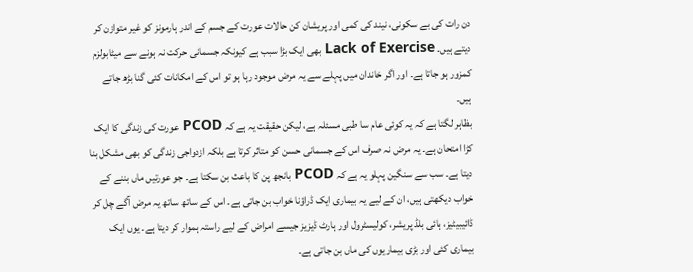دن رات کی بے سکونی، نیند کی کمی اور پریشان کن حالات عورت کے جسم کے اندر ہارمونز کو غیر متوازن کر دیتے ہیں۔ Lack of Exercise بھی ایک بڑا سبب ہے کیونکہ جسمانی حرکت نہ ہونے سے میٹابولزم کمزور ہو جاتا ہے۔ اور اگر خاندان میں پہلے سے یہ مرض موجود رہا ہو تو اس کے امکانات کئی گنا بڑھ جاتے ہیں۔
بظاہر لگتا ہے کہ یہ کوئی عام سا طبی مسئلہ ہے، لیکن حقیقت یہ ہے کہ PCOD عورت کی زندگی کا ایک کڑا امتحان ہے۔ یہ مرض نہ صرف اس کے جسمانی حسن کو متاثر کرتا ہے بلکہ ازدواجی زندگی کو بھی مشکل بنا دیتا ہے۔ سب سے سنگین پہلو یہ ہے کہ PCOD بانجھ پن کا باعث بن سکتا ہے۔ جو عورتیں ماں بننے کے خواب دیکھتی ہیں، ان کے لیے یہ بیماری ایک ڈراؤنا خواب بن جاتی ہے۔ اس کے ساتھ ساتھ یہ مرض آگے چل کر ڈائیبیٹیز، ہائی بلڈ پریشر، کولیسٹرول اور ہارٹ ڈیزیز جیسے امراض کے لیے راستہ ہموار کر دیتا ہے۔ یوں ایک بیماری کئی اور بڑی بیماریوں کی ماں بن جاتی ہے۔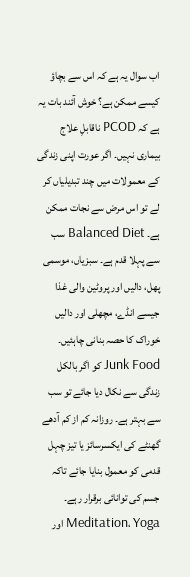اب سوال یہ ہے کہ اس سے بچاؤ کیسے ممکن ہے؟ خوش آئند بات یہ ہے کہ PCOD ناقابلِ علاج بیماری نہیں۔ اگر عورت اپنی زندگی کے معمولات میں چند تبدیلیاں کر لے تو اس مرض سے نجات ممکن ہے۔ Balanced Diet سب سے پہلا قدم ہے۔ سبزیاں، موسمی پھل، دالیں اور پروٹین والی غذا جیسے انڈے، مچھلی اور دالیں خوراک کا حصہ بنانی چاہئیں۔ Junk Food کو اگر بالکل زندگی سے نکال دیا جائے تو سب سے بہتر ہے۔ روزانہ کم از کم آدھے گھنٹے کی ایکسرسائز یا تیز چہل قدمی کو معمول بنایا جائے تاکہ جسم کی توانائی برقرار رہے۔ Meditation، Yoga اور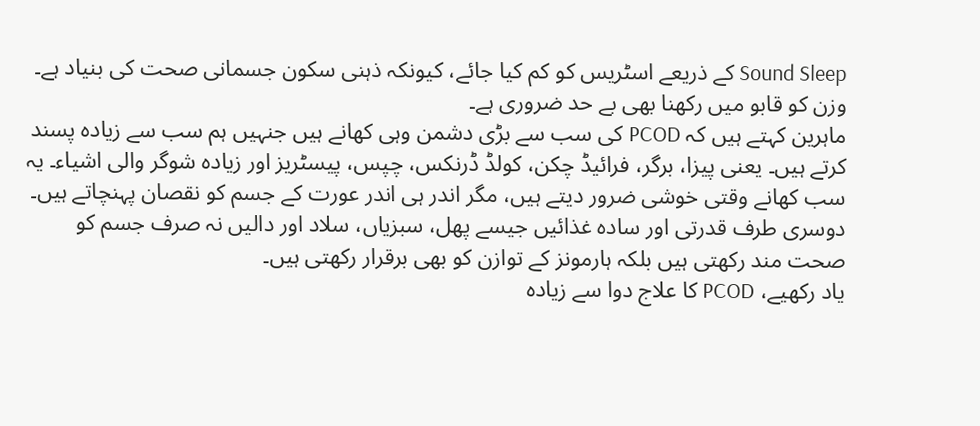Sound Sleep کے ذریعے اسٹریس کو کم کیا جائے، کیونکہ ذہنی سکون جسمانی صحت کی بنیاد ہے۔ وزن کو قابو میں رکھنا بھی بے حد ضروری ہے۔
ماہرین کہتے ہیں کہ PCOD کی سب سے بڑی دشمن وہی کھانے ہیں جنہیں ہم سب سے زیادہ پسند کرتے ہیں۔ یعنی پیزا، برگر، فرائیڈ چکن، کولڈ ڈرنکس، چپس، پیسٹریز اور زیادہ شوگر والی اشیاء۔ یہ سب کھانے وقتی خوشی ضرور دیتے ہیں، مگر اندر ہی اندر عورت کے جسم کو نقصان پہنچاتے ہیں۔ دوسری طرف قدرتی اور سادہ غذائیں جیسے پھل، سبزیاں، سلاد اور دالیں نہ صرف جسم کو صحت مند رکھتی ہیں بلکہ ہارمونز کے توازن کو بھی برقرار رکھتی ہیں۔
یاد رکھیے، PCOD کا علاج دوا سے زیادہ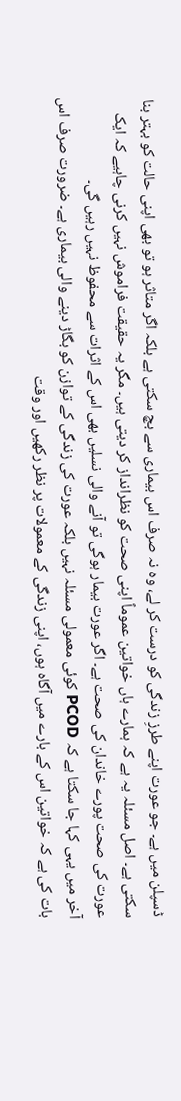ڈسپلن میں ہے۔ جو عورت اپنے طرزِ زندگی کو درست کر لے، وہ نہ صرف اس بیماری سے بچ سکتی ہے بلکہ اگر متاثر ہو تو بھی اپنی حالت کو بہتر بنا سکتی ہے۔ اصل مسئلہ یہ ہے کہ ہمارے ہاں خواتین عموماً اپنی صحت کو نظرانداز کر دیتی ہیں۔ مگر یہ حقیقت فراموش نہیں کرنی چاہیے کہ ایک عورت کی صحت پورے خاندان کی صحت ہے۔ اگر عورت بیمار ہوگی تو آنے والی نسلیں بھی اس کے اثرات سے محفوظ نہیں رہیں گی۔
آخر میں یہی کہا جا سکتا ہے کہ PCOD کوئی معمولی مسئلہ نہیں بلکہ عورت کی زندگی کے توازن کو بگاڑ دینے والی بیماری ہے۔ ضرورت صرف اس بات کی ہے کہ خواتین اس کے بارے میں آگاہ ہوں، اپنی زندگی کے معمولات پر نظر رکھیں اور وقت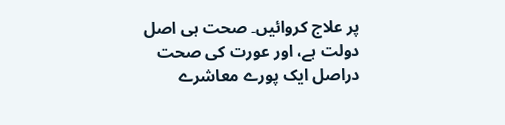پر علاج کروائیں۔ صحت ہی اصل دولت ہے، اور عورت کی صحت دراصل ایک پورے معاشرے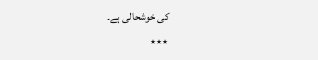کی خوشحالی ہے۔
٭٭٭